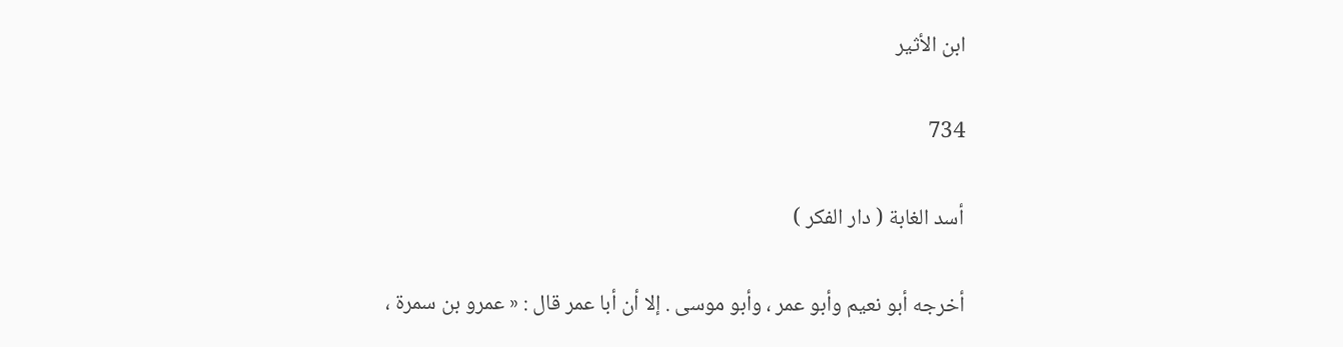ابن الأثير

734

أسد الغابة ( دار الفكر )

أخرجه أبو نعيم وأبو عمر ، وأبو موسى . إلا أن أبا عمر قال : « عمرو بن سمرة ،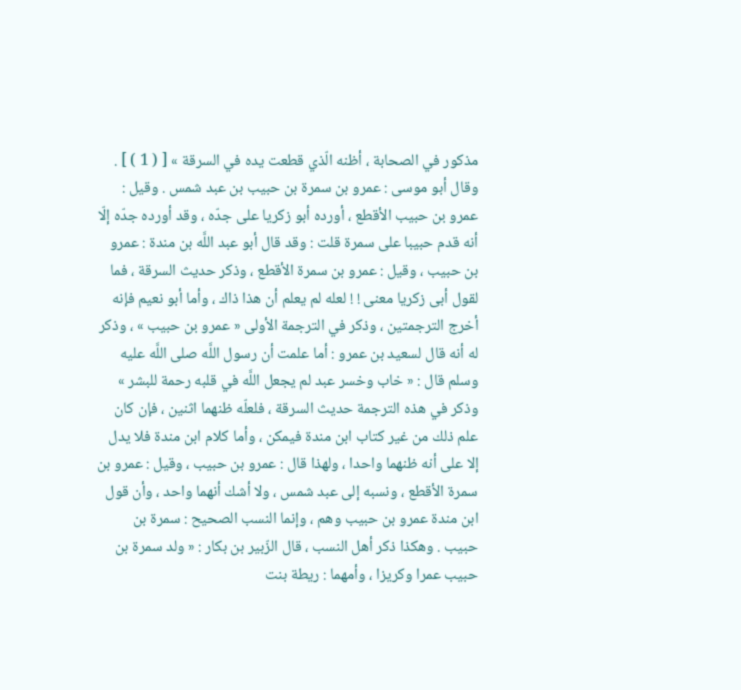مذكور في الصحابة ، أظنه الّذي قطعت يده في السرقة » [ ( 1 ) ] . وقال أبو موسى : عمرو بن سمرة بن حبيب بن عبد شمس . وقيل : عمرو بن حبيب الأقطع ، أورده أبو زكريا على جدّه ، وقد أورده جدّه إلّا أنه قدم حبيبا على سمرة قلت : وقد قال أبو عبد اللَّه بن مندة : عمرو بن حبيب ، وقيل : عمرو بن سمرة الأقطع ، وذكر حديث السرقة ، فما لقول أبى زكريا معنى ! ! لعله لم يعلم أن هذا ذاك ، وأما أبو نعيم فإنه أخرج الترجمتين ، وذكر في الترجمة الأولى « عمرو بن حبيب » ، وذكر له أنه قال لسعيد بن عمرو : أما علمت أن رسول اللَّه صلى اللَّه عليه وسلم قال : « خاب وخسر عبد لم يجعل اللَّه في قلبه رحمة للبشر » وذكر في هذه الترجمة حديث السرقة ، فلعلّه ظنهما اثنين ، فإن كان علم ذلك من غير كتاب ابن مندة فيمكن ، وأما كلام ابن مندة فلا يدل إلا على أنه ظنهما واحدا ، ولهذا قال : عمرو بن حبيب ، وقيل : عمرو بن سمرة الأقطع ، ونسبه إلى عبد شمس ، ولا أشك أنهما واحد ، وأن قول ابن مندة عمرو بن حبيب وهم ، وإنما النسب الصحيح : سمرة بن حبيب . وهكذا ذكر أهل النسب ، قال الزّبير بن بكار : « ولد سمرة بن حبيب عمرا وكريزا ، وأمهما : ريطة بنت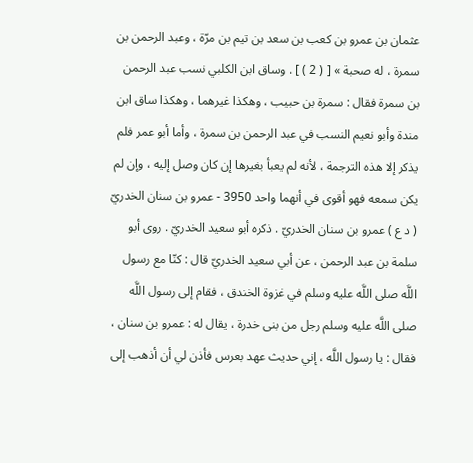عثمان بن عمرو بن كعب بن سعد بن تيم بن مرّة ، وعبد الرحمن بن سمرة ، له صحبة » [ ( 2 ) ] . وساق ابن الكلبي نسب عبد الرحمن بن سمرة فقال : سمرة بن حبيب ، وهكذا غيرهما ، وهكذا ساق ابن مندة وأبو نعيم النسب في عبد الرحمن بن سمرة ، وأما أبو عمر فلم يذكر إلا هذه الترجمة ، لأنه لم يعبأ بغيرها إن كان وصل إليه ، وإن لم يكن سمعه فهو أقوى في أنهما واحد 3950 - عمرو بن سنان الخدريّ ( د ع ) عمرو بن سنان الخدريّ . ذكره أبو سعيد الخدريّ . روى أبو سلمة بن عبد الرحمن ، عن أبي سعيد الخدريّ قال : كنّا مع رسول اللَّه صلى اللَّه عليه وسلم في غزوة الخندق ، فقام إلى رسول اللَّه صلى اللَّه عليه وسلم رجل من بنى خدرة ، يقال له : عمرو بن سنان ، فقال : يا رسول اللَّه ، إني حديث عهد بعرس فأذن لي أن أذهب إلى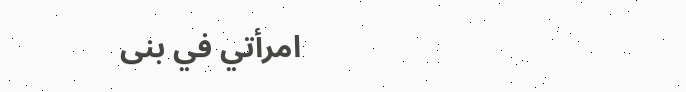امرأتي في بنى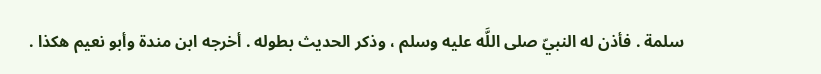سلمة . فأذن له النبيّ صلى اللَّه عليه وسلم ، وذكر الحديث بطوله . أخرجه ابن مندة وأبو نعيم هكذا .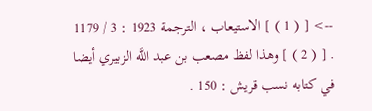--> [ ( 1 ) ] الاستيعاب ، الترجمة 1923 : 3 / 1179 . [ ( 2 ) ] وهذا لفظ مصعب بن عبد اللَّه الزبيري أيضا في كتابه نسب قريش : 150 .